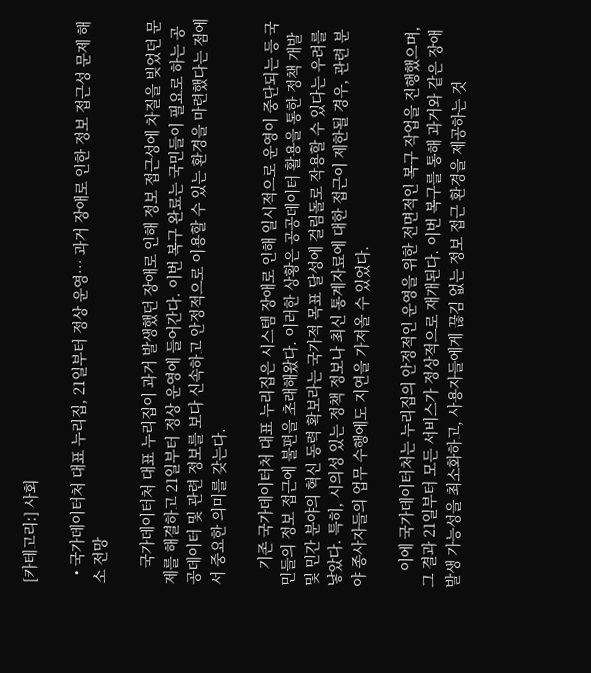[카테고리:] 사회

  • 국가데이터처 대표 누리집, 21일부터 정상 운영… 과거 장애로 인한 정보 접근성 문제 해소 전망

    국가데이터처 대표 누리집이 과거 발생했던 장애로 인해 정보 접근성에 차질을 빚었던 문제를 해결하고 21일부터 정상 운영에 들어간다. 이번 복구 완료는 국민들이 필요로 하는 공공데이터 및 관련 정보를 보다 신속하고 안정적으로 이용할 수 있는 환경을 마련했다는 점에서 중요한 의미를 갖는다.

    기존 국가데이터처 대표 누리집은 시스템 장애로 인해 일시적으로 운영이 중단되는 등 국민들의 정보 접근에 불편을 초래해왔다. 이러한 상황은 공공데이터 활용을 통한 정책 개발 및 민간 분야의 혁신 동력 확보라는 국가적 목표 달성에 걸림돌로 작용할 수 있다는 우려를 낳았다. 특히, 시의성 있는 정책 정보나 최신 통계자료에 대한 접근이 제한될 경우, 관련 분야 종사자들의 업무 수행에도 지연을 가져올 수 있었다.

    이에 국가데이터처는 누리집의 안정적인 운영을 위한 전면적인 복구 작업을 진행했으며, 그 결과 21일부터 모든 서비스가 정상적으로 재개된다. 이번 복구를 통해 과거와 같은 장애 발생 가능성을 최소화하고, 사용자들에게 끊김 없는 정보 접근 환경을 제공하는 것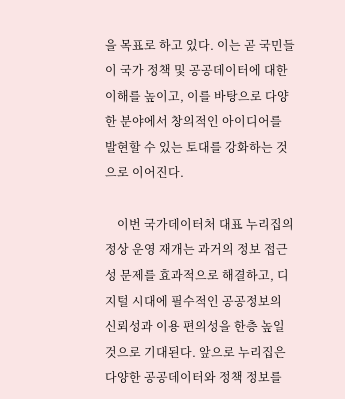을 목표로 하고 있다. 이는 곧 국민들이 국가 정책 및 공공데이터에 대한 이해를 높이고, 이를 바탕으로 다양한 분야에서 창의적인 아이디어를 발현할 수 있는 토대를 강화하는 것으로 이어진다.

    이번 국가데이터처 대표 누리집의 정상 운영 재개는 과거의 정보 접근성 문제를 효과적으로 해결하고, 디지털 시대에 필수적인 공공정보의 신뢰성과 이용 편의성을 한층 높일 것으로 기대된다. 앞으로 누리집은 다양한 공공데이터와 정책 정보를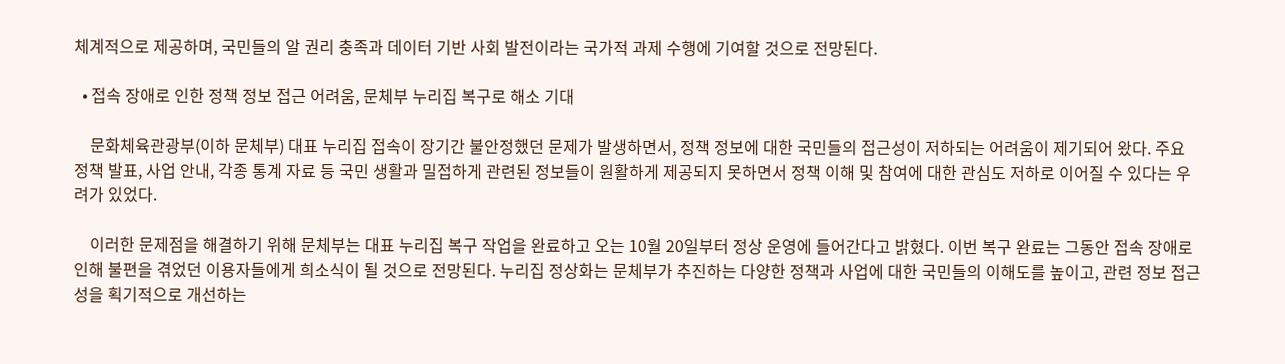체계적으로 제공하며, 국민들의 알 권리 충족과 데이터 기반 사회 발전이라는 국가적 과제 수행에 기여할 것으로 전망된다.

  • 접속 장애로 인한 정책 정보 접근 어려움, 문체부 누리집 복구로 해소 기대

    문화체육관광부(이하 문체부) 대표 누리집 접속이 장기간 불안정했던 문제가 발생하면서, 정책 정보에 대한 국민들의 접근성이 저하되는 어려움이 제기되어 왔다. 주요 정책 발표, 사업 안내, 각종 통계 자료 등 국민 생활과 밀접하게 관련된 정보들이 원활하게 제공되지 못하면서 정책 이해 및 참여에 대한 관심도 저하로 이어질 수 있다는 우려가 있었다.

    이러한 문제점을 해결하기 위해 문체부는 대표 누리집 복구 작업을 완료하고 오는 10월 20일부터 정상 운영에 들어간다고 밝혔다. 이번 복구 완료는 그동안 접속 장애로 인해 불편을 겪었던 이용자들에게 희소식이 될 것으로 전망된다. 누리집 정상화는 문체부가 추진하는 다양한 정책과 사업에 대한 국민들의 이해도를 높이고, 관련 정보 접근성을 획기적으로 개선하는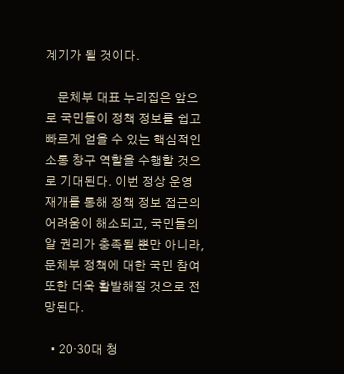계기가 될 것이다.

    문체부 대표 누리집은 앞으로 국민들이 정책 정보를 쉽고 빠르게 얻을 수 있는 핵심적인 소통 창구 역할을 수행할 것으로 기대된다. 이번 정상 운영 재개를 통해 정책 정보 접근의 어려움이 해소되고, 국민들의 알 권리가 충족될 뿐만 아니라, 문체부 정책에 대한 국민 참여 또한 더욱 활발해질 것으로 전망된다.

  • 20·30대 청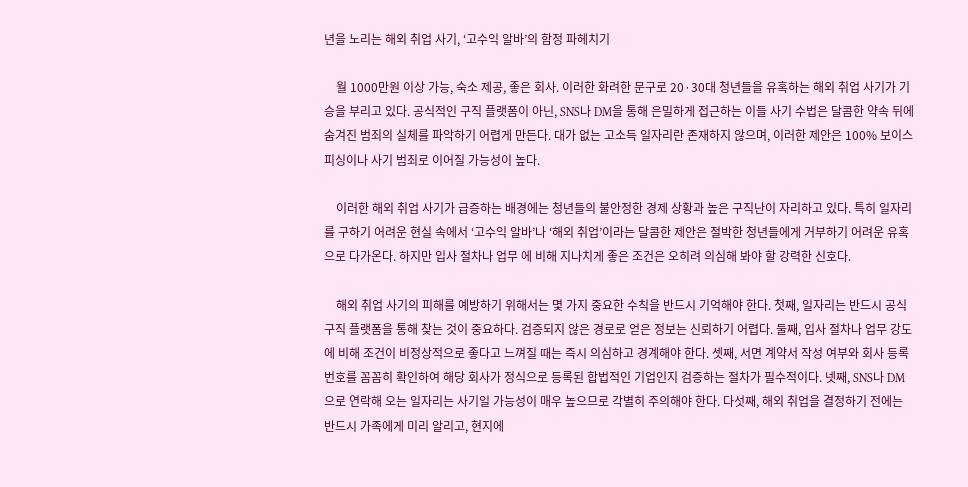년을 노리는 해외 취업 사기, ‘고수익 알바’의 함정 파헤치기

    월 1000만원 이상 가능, 숙소 제공, 좋은 회사. 이러한 화려한 문구로 20·30대 청년들을 유혹하는 해외 취업 사기가 기승을 부리고 있다. 공식적인 구직 플랫폼이 아닌, SNS나 DM을 통해 은밀하게 접근하는 이들 사기 수법은 달콤한 약속 뒤에 숨겨진 범죄의 실체를 파악하기 어렵게 만든다. 대가 없는 고소득 일자리란 존재하지 않으며, 이러한 제안은 100% 보이스피싱이나 사기 범죄로 이어질 가능성이 높다.

    이러한 해외 취업 사기가 급증하는 배경에는 청년들의 불안정한 경제 상황과 높은 구직난이 자리하고 있다. 특히 일자리를 구하기 어려운 현실 속에서 ‘고수익 알바’나 ‘해외 취업’이라는 달콤한 제안은 절박한 청년들에게 거부하기 어려운 유혹으로 다가온다. 하지만 입사 절차나 업무 에 비해 지나치게 좋은 조건은 오히려 의심해 봐야 할 강력한 신호다.

    해외 취업 사기의 피해를 예방하기 위해서는 몇 가지 중요한 수칙을 반드시 기억해야 한다. 첫째, 일자리는 반드시 공식 구직 플랫폼을 통해 찾는 것이 중요하다. 검증되지 않은 경로로 얻은 정보는 신뢰하기 어렵다. 둘째, 입사 절차나 업무 강도에 비해 조건이 비정상적으로 좋다고 느껴질 때는 즉시 의심하고 경계해야 한다. 셋째, 서면 계약서 작성 여부와 회사 등록 번호를 꼼꼼히 확인하여 해당 회사가 정식으로 등록된 합법적인 기업인지 검증하는 절차가 필수적이다. 넷째, SNS나 DM으로 연락해 오는 일자리는 사기일 가능성이 매우 높으므로 각별히 주의해야 한다. 다섯째, 해외 취업을 결정하기 전에는 반드시 가족에게 미리 알리고, 현지에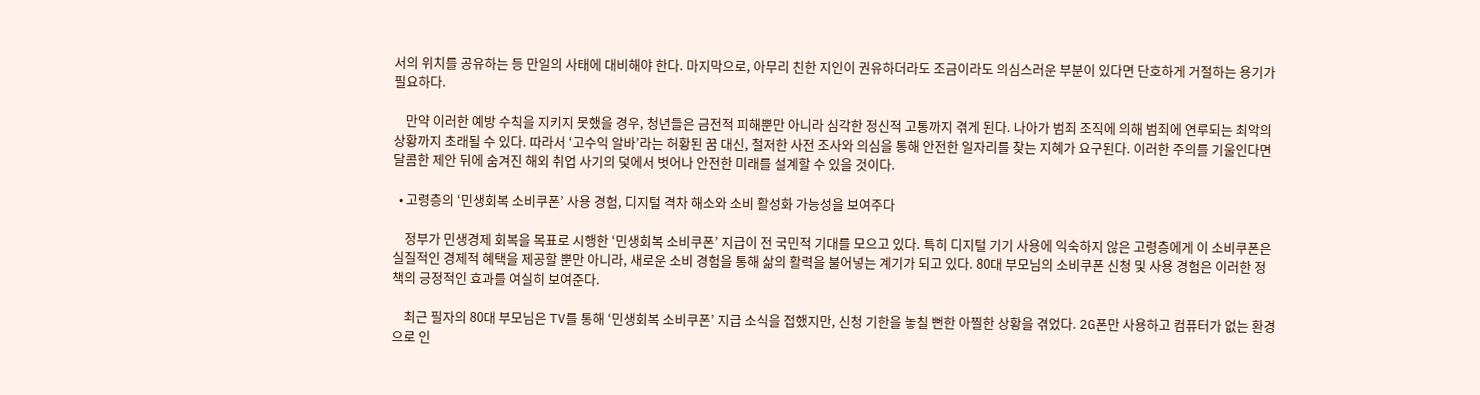서의 위치를 공유하는 등 만일의 사태에 대비해야 한다. 마지막으로, 아무리 친한 지인이 권유하더라도 조금이라도 의심스러운 부분이 있다면 단호하게 거절하는 용기가 필요하다.

    만약 이러한 예방 수칙을 지키지 못했을 경우, 청년들은 금전적 피해뿐만 아니라 심각한 정신적 고통까지 겪게 된다. 나아가 범죄 조직에 의해 범죄에 연루되는 최악의 상황까지 초래될 수 있다. 따라서 ‘고수익 알바’라는 허황된 꿈 대신, 철저한 사전 조사와 의심을 통해 안전한 일자리를 찾는 지혜가 요구된다. 이러한 주의를 기울인다면 달콤한 제안 뒤에 숨겨진 해외 취업 사기의 덫에서 벗어나 안전한 미래를 설계할 수 있을 것이다.

  • 고령층의 ‘민생회복 소비쿠폰’ 사용 경험, 디지털 격차 해소와 소비 활성화 가능성을 보여주다

    정부가 민생경제 회복을 목표로 시행한 ‘민생회복 소비쿠폰’ 지급이 전 국민적 기대를 모으고 있다. 특히 디지털 기기 사용에 익숙하지 않은 고령층에게 이 소비쿠폰은 실질적인 경제적 혜택을 제공할 뿐만 아니라, 새로운 소비 경험을 통해 삶의 활력을 불어넣는 계기가 되고 있다. 80대 부모님의 소비쿠폰 신청 및 사용 경험은 이러한 정책의 긍정적인 효과를 여실히 보여준다.

    최근 필자의 80대 부모님은 TV를 통해 ‘민생회복 소비쿠폰’ 지급 소식을 접했지만, 신청 기한을 놓칠 뻔한 아찔한 상황을 겪었다. 2G폰만 사용하고 컴퓨터가 없는 환경으로 인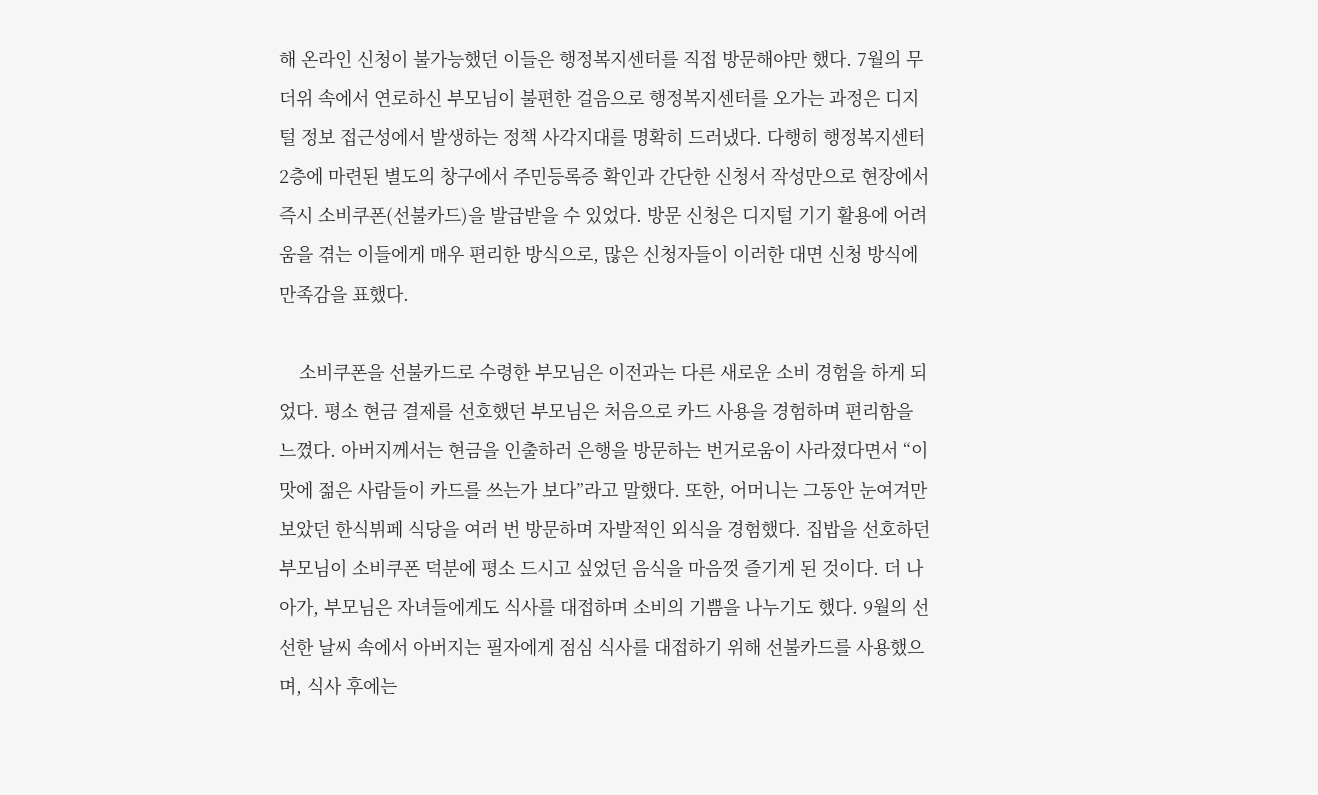해 온라인 신청이 불가능했던 이들은 행정복지센터를 직접 방문해야만 했다. 7월의 무더위 속에서 연로하신 부모님이 불편한 걸음으로 행정복지센터를 오가는 과정은 디지털 정보 접근성에서 발생하는 정책 사각지대를 명확히 드러냈다. 다행히 행정복지센터 2층에 마련된 별도의 창구에서 주민등록증 확인과 간단한 신청서 작성만으로 현장에서 즉시 소비쿠폰(선불카드)을 발급받을 수 있었다. 방문 신청은 디지털 기기 활용에 어려움을 겪는 이들에게 매우 편리한 방식으로, 많은 신청자들이 이러한 대면 신청 방식에 만족감을 표했다.

    소비쿠폰을 선불카드로 수령한 부모님은 이전과는 다른 새로운 소비 경험을 하게 되었다. 평소 현금 결제를 선호했던 부모님은 처음으로 카드 사용을 경험하며 편리함을 느꼈다. 아버지께서는 현금을 인출하러 은행을 방문하는 번거로움이 사라졌다면서 “이 맛에 젊은 사람들이 카드를 쓰는가 보다”라고 말했다. 또한, 어머니는 그동안 눈여겨만 보았던 한식뷔페 식당을 여러 번 방문하며 자발적인 외식을 경험했다. 집밥을 선호하던 부모님이 소비쿠폰 덕분에 평소 드시고 싶었던 음식을 마음껏 즐기게 된 것이다. 더 나아가, 부모님은 자녀들에게도 식사를 대접하며 소비의 기쁨을 나누기도 했다. 9월의 선선한 날씨 속에서 아버지는 필자에게 점심 식사를 대접하기 위해 선불카드를 사용했으며, 식사 후에는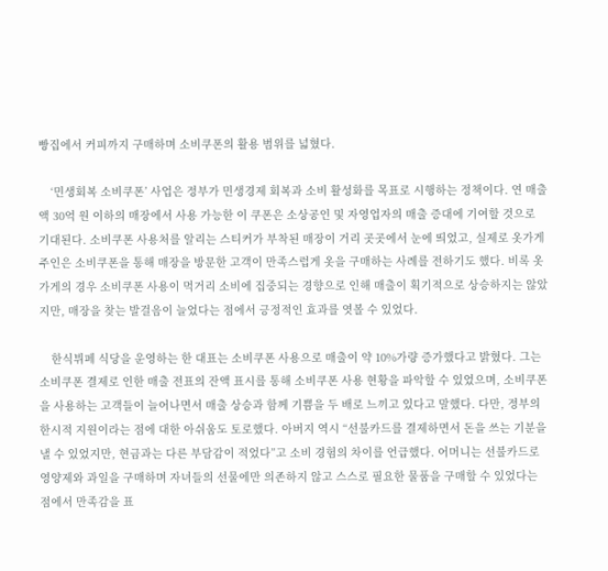빵집에서 커피까지 구매하며 소비쿠폰의 활용 범위를 넓혔다.

    ‘민생회복 소비쿠폰’ 사업은 정부가 민생경제 회복과 소비 활성화를 목표로 시행하는 정책이다. 연 매출액 30억 원 이하의 매장에서 사용 가능한 이 쿠폰은 소상공인 및 자영업자의 매출 증대에 기여할 것으로 기대된다. 소비쿠폰 사용처를 알리는 스티커가 부착된 매장이 거리 곳곳에서 눈에 띄었고, 실제로 옷가게 주인은 소비쿠폰을 통해 매장을 방문한 고객이 만족스럽게 옷을 구매하는 사례를 전하기도 했다. 비록 옷가게의 경우 소비쿠폰 사용이 먹거리 소비에 집중되는 경향으로 인해 매출이 획기적으로 상승하지는 않았지만, 매장을 찾는 발걸음이 늘었다는 점에서 긍정적인 효과를 엿볼 수 있었다.

    한식뷔페 식당을 운영하는 한 대표는 소비쿠폰 사용으로 매출이 약 10%가량 증가했다고 밝혔다. 그는 소비쿠폰 결제로 인한 매출 전표의 잔액 표시를 통해 소비쿠폰 사용 현황을 파악할 수 있었으며, 소비쿠폰을 사용하는 고객들이 늘어나면서 매출 상승과 함께 기쁨을 두 배로 느끼고 있다고 말했다. 다만, 정부의 한시적 지원이라는 점에 대한 아쉬움도 토로했다. 아버지 역시 “선불카드를 결제하면서 돈을 쓰는 기분을 낼 수 있었지만, 현금과는 다른 부담감이 적었다”고 소비 경험의 차이를 언급했다. 어머니는 선불카드로 영양제와 과일을 구매하며 자녀들의 선물에만 의존하지 않고 스스로 필요한 물품을 구매할 수 있었다는 점에서 만족감을 표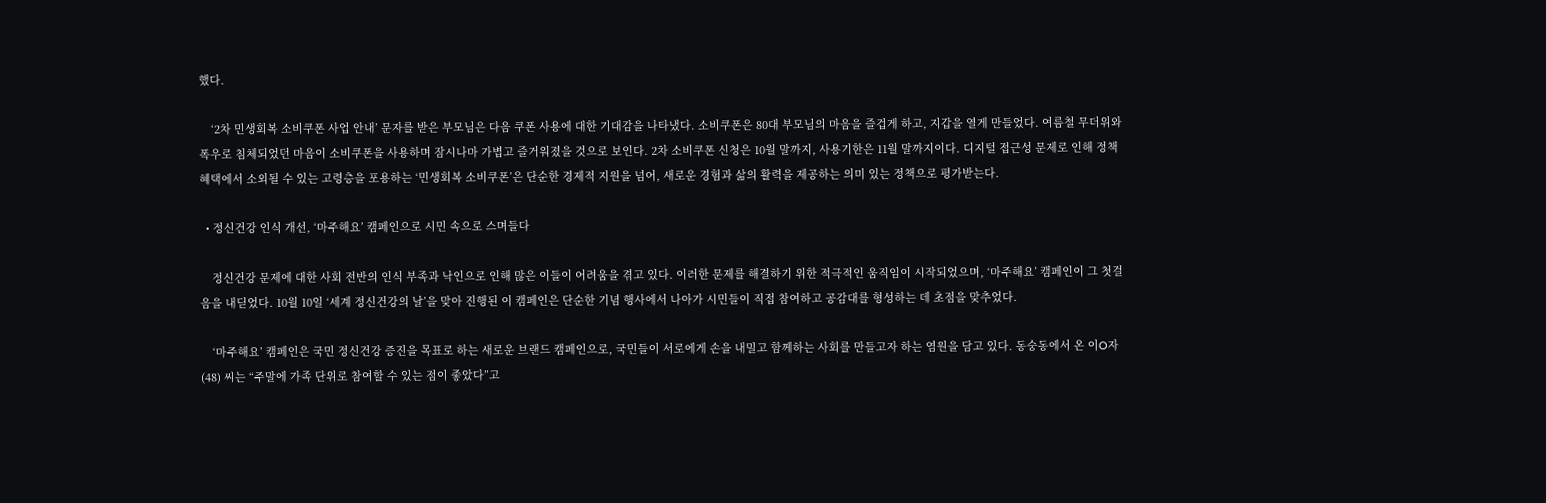했다.

    ‘2차 민생회복 소비쿠폰 사업 안내’ 문자를 받은 부모님은 다음 쿠폰 사용에 대한 기대감을 나타냈다. 소비쿠폰은 80대 부모님의 마음을 즐겁게 하고, 지갑을 열게 만들었다. 여름철 무더위와 폭우로 침체되었던 마음이 소비쿠폰을 사용하며 잠시나마 가볍고 즐거워졌을 것으로 보인다. 2차 소비쿠폰 신청은 10월 말까지, 사용기한은 11월 말까지이다. 디지털 접근성 문제로 인해 정책 혜택에서 소외될 수 있는 고령층을 포용하는 ‘민생회복 소비쿠폰’은 단순한 경제적 지원을 넘어, 새로운 경험과 삶의 활력을 제공하는 의미 있는 정책으로 평가받는다.

  • 정신건강 인식 개선, ‘마주해요’ 캠페인으로 시민 속으로 스며들다

    정신건강 문제에 대한 사회 전반의 인식 부족과 낙인으로 인해 많은 이들이 어려움을 겪고 있다. 이러한 문제를 해결하기 위한 적극적인 움직임이 시작되었으며, ‘마주해요’ 캠페인이 그 첫걸음을 내딛었다. 10월 10일 ‘세계 정신건강의 날’을 맞아 진행된 이 캠페인은 단순한 기념 행사에서 나아가 시민들이 직접 참여하고 공감대를 형성하는 데 초점을 맞추었다.

    ‘마주해요’ 캠페인은 국민 정신건강 증진을 목표로 하는 새로운 브랜드 캠페인으로, 국민들이 서로에게 손을 내밀고 함께하는 사회를 만들고자 하는 염원을 담고 있다. 동숭동에서 온 이O자(48) 씨는 “주말에 가족 단위로 참여할 수 있는 점이 좋았다”고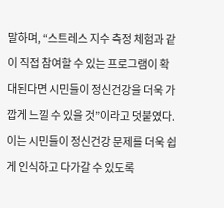말하며, “스트레스 지수 측정 체험과 같이 직접 참여할 수 있는 프로그램이 확대된다면 시민들이 정신건강을 더욱 가깝게 느낄 수 있을 것”이라고 덧붙였다. 이는 시민들이 정신건강 문제를 더욱 쉽게 인식하고 다가갈 수 있도록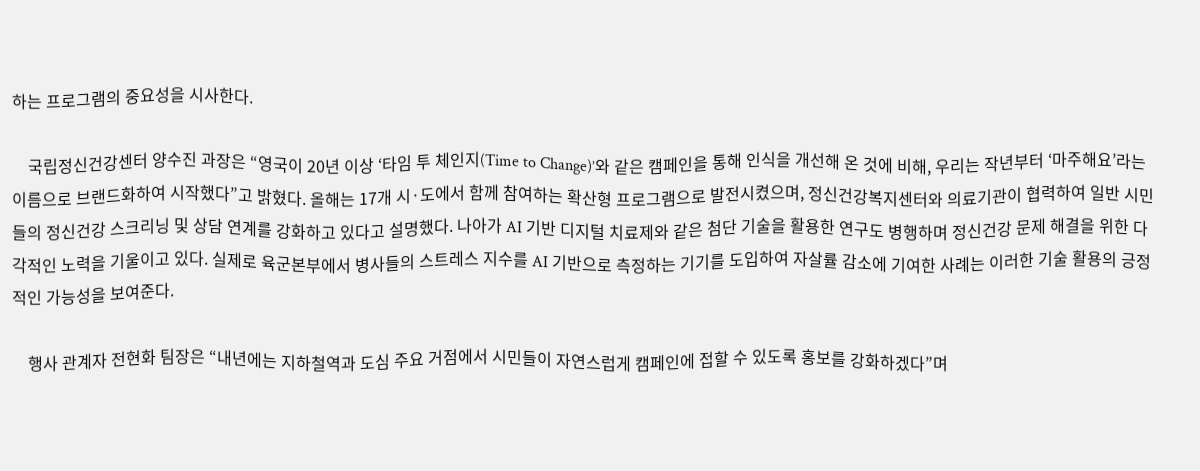하는 프로그램의 중요성을 시사한다.

    국립정신건강센터 양수진 과장은 “영국이 20년 이상 ‘타임 투 체인지(Time to Change)’와 같은 캠페인을 통해 인식을 개선해 온 것에 비해, 우리는 작년부터 ‘마주해요’라는 이름으로 브랜드화하여 시작했다”고 밝혔다. 올해는 17개 시·도에서 함께 참여하는 확산형 프로그램으로 발전시켰으며, 정신건강복지센터와 의료기관이 협력하여 일반 시민들의 정신건강 스크리닝 및 상담 연계를 강화하고 있다고 설명했다. 나아가 AI 기반 디지털 치료제와 같은 첨단 기술을 활용한 연구도 병행하며 정신건강 문제 해결을 위한 다각적인 노력을 기울이고 있다. 실제로 육군본부에서 병사들의 스트레스 지수를 AI 기반으로 측정하는 기기를 도입하여 자살률 감소에 기여한 사례는 이러한 기술 활용의 긍정적인 가능성을 보여준다.

    행사 관계자 전현화 팀장은 “내년에는 지하철역과 도심 주요 거점에서 시민들이 자연스럽게 캠페인에 접할 수 있도록 홍보를 강화하겠다”며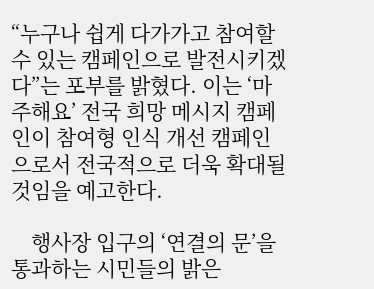“누구나 쉽게 다가가고 참여할 수 있는 캠페인으로 발전시키겠다”는 포부를 밝혔다. 이는 ‘마주해요’ 전국 희망 메시지 캠페인이 참여형 인식 개선 캠페인으로서 전국적으로 더욱 확대될 것임을 예고한다.

    행사장 입구의 ‘연결의 문’을 통과하는 시민들의 밝은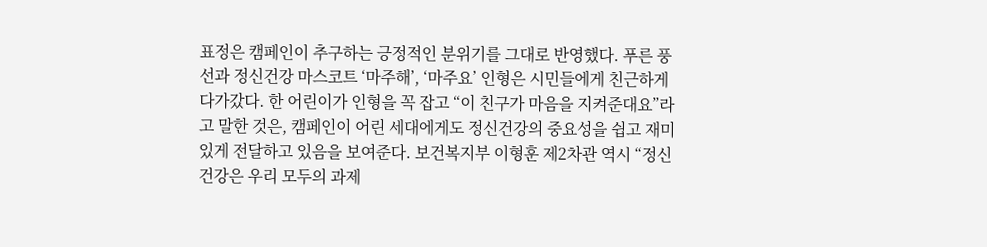표정은 캠페인이 추구하는 긍정적인 분위기를 그대로 반영했다. 푸른 풍선과 정신건강 마스코트 ‘마주해’, ‘마주요’ 인형은 시민들에게 친근하게 다가갔다. 한 어린이가 인형을 꼭 잡고 “이 친구가 마음을 지켜준대요”라고 말한 것은, 캠페인이 어린 세대에게도 정신건강의 중요성을 쉽고 재미있게 전달하고 있음을 보여준다. 보건복지부 이형훈 제2차관 역시 “정신건강은 우리 모두의 과제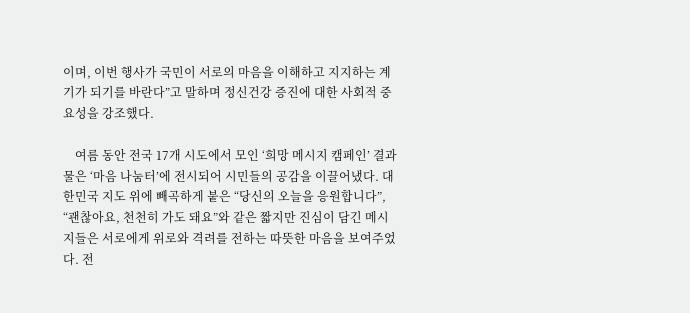이며, 이번 행사가 국민이 서로의 마음을 이해하고 지지하는 계기가 되기를 바란다”고 말하며 정신건강 증진에 대한 사회적 중요성을 강조했다.

    여름 동안 전국 17개 시도에서 모인 ‘희망 메시지 캠페인’ 결과물은 ‘마음 나눔터’에 전시되어 시민들의 공감을 이끌어냈다. 대한민국 지도 위에 빼곡하게 붙은 “당신의 오늘을 응원합니다”, “괜찮아요, 천천히 가도 돼요”와 같은 짧지만 진심이 담긴 메시지들은 서로에게 위로와 격려를 전하는 따뜻한 마음을 보여주었다. 전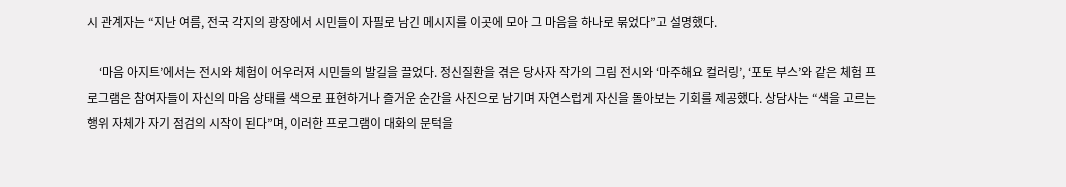시 관계자는 “지난 여름, 전국 각지의 광장에서 시민들이 자필로 남긴 메시지를 이곳에 모아 그 마음을 하나로 묶었다”고 설명했다.

    ‘마음 아지트’에서는 전시와 체험이 어우러져 시민들의 발길을 끌었다. 정신질환을 겪은 당사자 작가의 그림 전시와 ‘마주해요 컬러링’, ‘포토 부스’와 같은 체험 프로그램은 참여자들이 자신의 마음 상태를 색으로 표현하거나 즐거운 순간을 사진으로 남기며 자연스럽게 자신을 돌아보는 기회를 제공했다. 상담사는 “색을 고르는 행위 자체가 자기 점검의 시작이 된다”며, 이러한 프로그램이 대화의 문턱을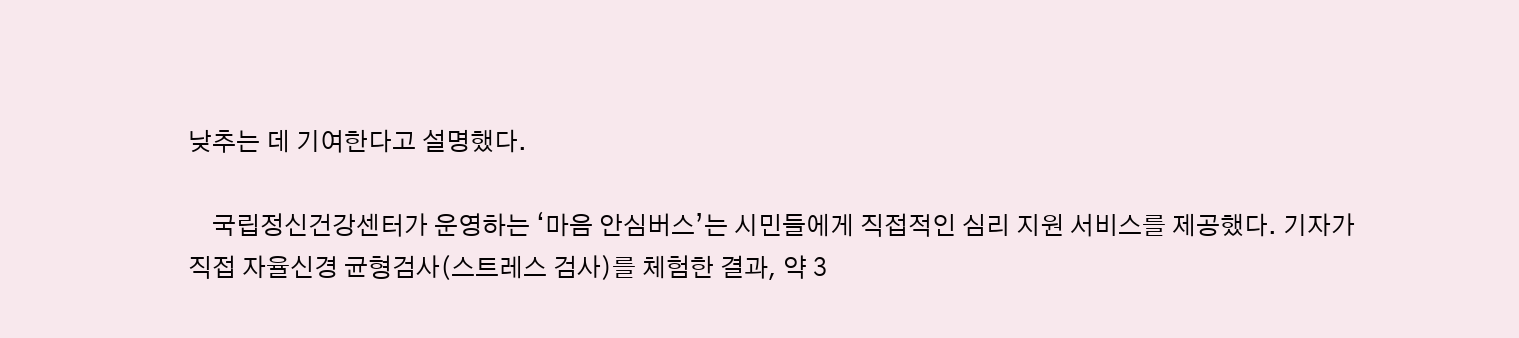낮추는 데 기여한다고 설명했다.

    국립정신건강센터가 운영하는 ‘마음 안심버스’는 시민들에게 직접적인 심리 지원 서비스를 제공했다. 기자가 직접 자율신경 균형검사(스트레스 검사)를 체험한 결과, 약 3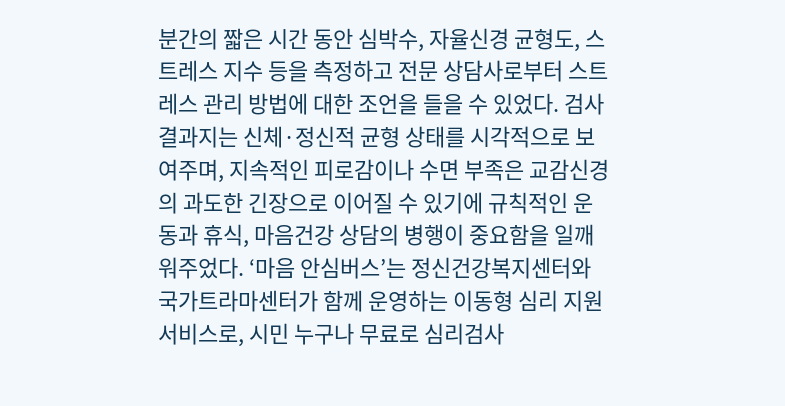분간의 짧은 시간 동안 심박수, 자율신경 균형도, 스트레스 지수 등을 측정하고 전문 상담사로부터 스트레스 관리 방법에 대한 조언을 들을 수 있었다. 검사 결과지는 신체·정신적 균형 상태를 시각적으로 보여주며, 지속적인 피로감이나 수면 부족은 교감신경의 과도한 긴장으로 이어질 수 있기에 규칙적인 운동과 휴식, 마음건강 상담의 병행이 중요함을 일깨워주었다. ‘마음 안심버스’는 정신건강복지센터와 국가트라마센터가 함께 운영하는 이동형 심리 지원 서비스로, 시민 누구나 무료로 심리검사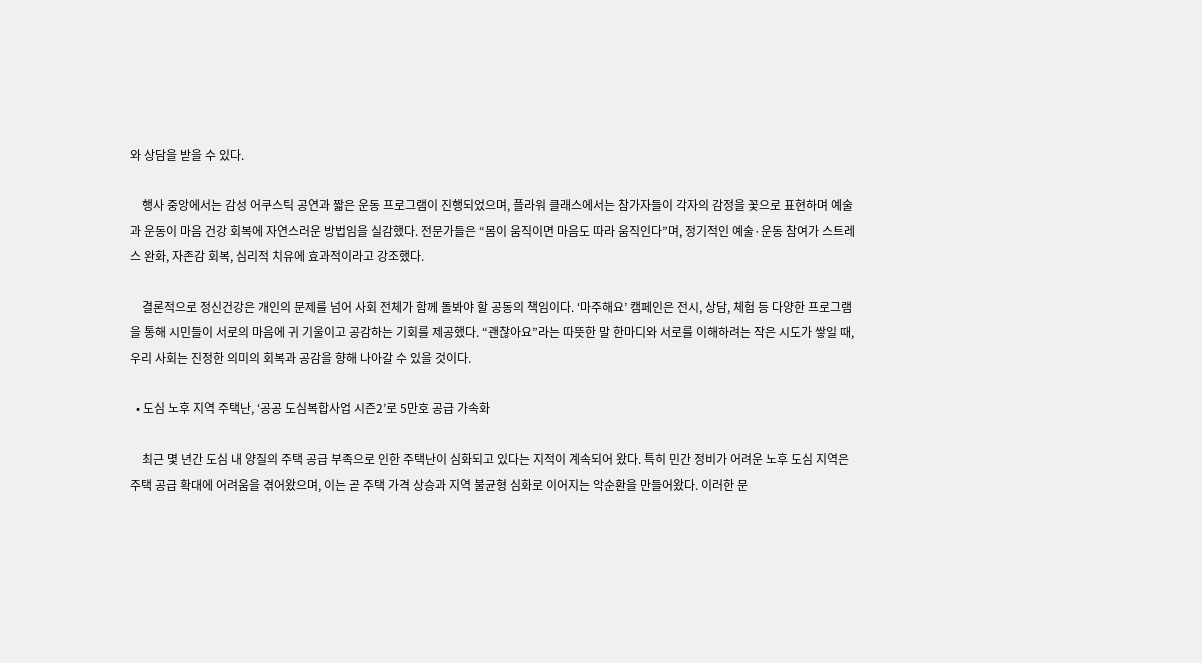와 상담을 받을 수 있다.

    행사 중앙에서는 감성 어쿠스틱 공연과 짧은 운동 프로그램이 진행되었으며, 플라워 클래스에서는 참가자들이 각자의 감정을 꽃으로 표현하며 예술과 운동이 마음 건강 회복에 자연스러운 방법임을 실감했다. 전문가들은 “몸이 움직이면 마음도 따라 움직인다”며, 정기적인 예술·운동 참여가 스트레스 완화, 자존감 회복, 심리적 치유에 효과적이라고 강조했다.

    결론적으로 정신건강은 개인의 문제를 넘어 사회 전체가 함께 돌봐야 할 공동의 책임이다. ‘마주해요’ 캠페인은 전시, 상담, 체험 등 다양한 프로그램을 통해 시민들이 서로의 마음에 귀 기울이고 공감하는 기회를 제공했다. “괜찮아요”라는 따뜻한 말 한마디와 서로를 이해하려는 작은 시도가 쌓일 때, 우리 사회는 진정한 의미의 회복과 공감을 향해 나아갈 수 있을 것이다.

  • 도심 노후 지역 주택난, ‘공공 도심복합사업 시즌2’로 5만호 공급 가속화

    최근 몇 년간 도심 내 양질의 주택 공급 부족으로 인한 주택난이 심화되고 있다는 지적이 계속되어 왔다. 특히 민간 정비가 어려운 노후 도심 지역은 주택 공급 확대에 어려움을 겪어왔으며, 이는 곧 주택 가격 상승과 지역 불균형 심화로 이어지는 악순환을 만들어왔다. 이러한 문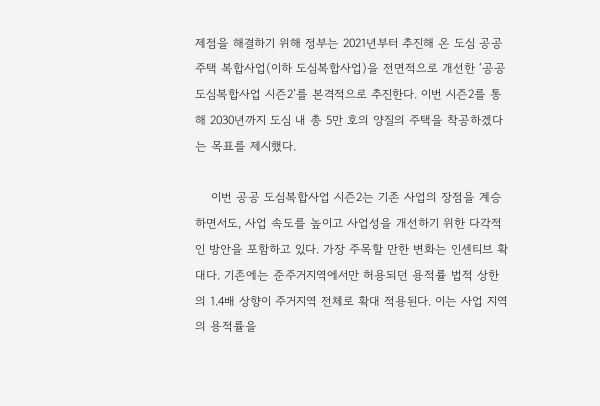제점을 해결하기 위해 정부는 2021년부터 추진해 온 도심 공공주택 복합사업(이하 도심복합사업)을 전면적으로 개선한 ‘공공 도심복합사업 시즌2’를 본격적으로 추진한다. 이번 시즌2를 통해 2030년까지 도심 내 총 5만 호의 양질의 주택을 착공하겠다는 목표를 제시했다.

    이번 공공 도심복합사업 시즌2는 기존 사업의 장점을 계승하면서도, 사업 속도를 높이고 사업성을 개선하기 위한 다각적인 방안을 포함하고 있다. 가장 주목할 만한 변화는 인센티브 확대다. 기존에는 준주거지역에서만 허용되던 용적률 법적 상한의 1.4배 상향이 주거지역 전체로 확대 적용된다. 이는 사업 지역의 용적률을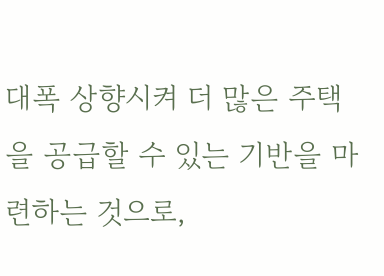대폭 상향시켜 더 많은 주택을 공급할 수 있는 기반을 마련하는 것으로,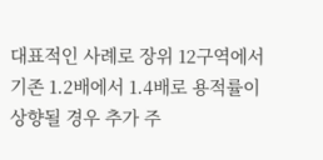대표적인 사례로 장위 12구역에서 기존 1.2배에서 1.4배로 용적률이 상향될 경우 추가 주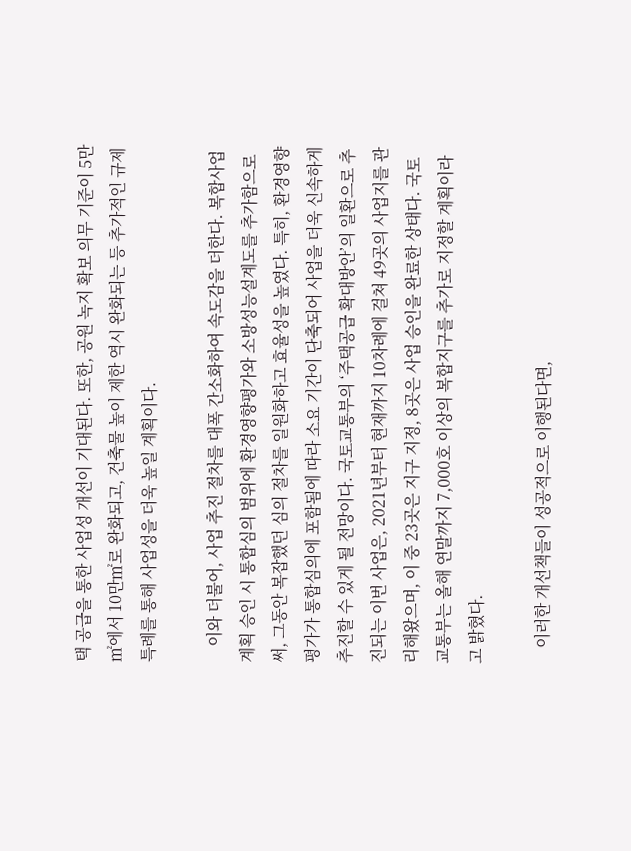택 공급을 통한 사업성 개선이 기대된다. 또한, 공원 녹지 확보 의무 기준이 5만㎡에서 10만㎡로 완화되고, 건축물 높이 제한 역시 완화되는 등 추가적인 규제 특례를 통해 사업성을 더욱 높일 계획이다.

    이와 더불어, 사업 추진 절차를 대폭 간소화하여 속도감을 더한다. 복합사업계획 승인 시 통합심의 범위에 환경영향평가와 소방성능설계도를 추가함으로써, 그동안 복잡했던 심의 절차를 일원화하고 효율성을 높였다. 특히, 환경영향평가가 통합심의에 포함됨에 따라 소요 기간이 단축되어 사업을 더욱 신속하게 추진할 수 있게 될 전망이다. 국토교통부의 ‘주택공급 확대방안’의 일환으로 추진되는 이번 사업은, 2021년부터 현재까지 10차례에 걸쳐 49곳의 사업지를 관리해왔으며, 이 중 23곳은 지구 지정, 8곳은 사업 승인을 완료한 상태다. 국토교통부는 올해 연말까지 7,000호 이상의 복합지구를 추가로 지정할 계획이라고 밝혔다.

    이러한 개선책들이 성공적으로 이행된다면,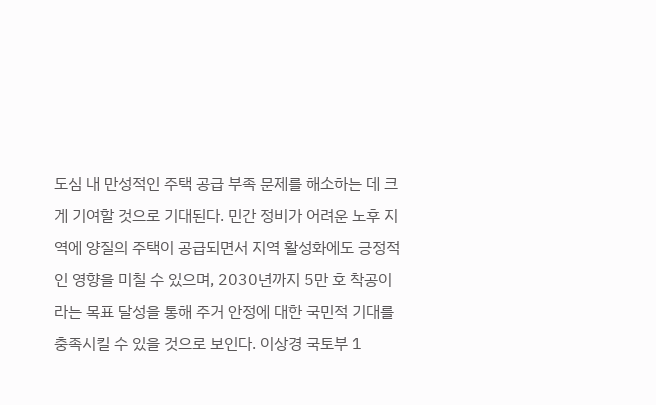도심 내 만성적인 주택 공급 부족 문제를 해소하는 데 크게 기여할 것으로 기대된다. 민간 정비가 어려운 노후 지역에 양질의 주택이 공급되면서 지역 활성화에도 긍정적인 영향을 미칠 수 있으며, 2030년까지 5만 호 착공이라는 목표 달성을 통해 주거 안정에 대한 국민적 기대를 충족시킬 수 있을 것으로 보인다. 이상경 국토부 1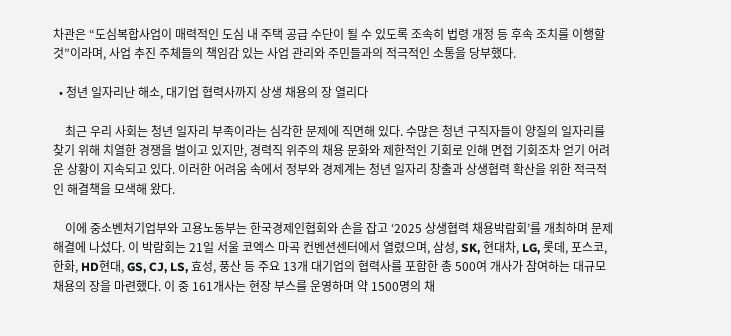차관은 “도심복합사업이 매력적인 도심 내 주택 공급 수단이 될 수 있도록 조속히 법령 개정 등 후속 조치를 이행할 것”이라며, 사업 추진 주체들의 책임감 있는 사업 관리와 주민들과의 적극적인 소통을 당부했다.

  • 청년 일자리난 해소, 대기업 협력사까지 상생 채용의 장 열리다

    최근 우리 사회는 청년 일자리 부족이라는 심각한 문제에 직면해 있다. 수많은 청년 구직자들이 양질의 일자리를 찾기 위해 치열한 경쟁을 벌이고 있지만, 경력직 위주의 채용 문화와 제한적인 기회로 인해 면접 기회조차 얻기 어려운 상황이 지속되고 있다. 이러한 어려움 속에서 정부와 경제계는 청년 일자리 창출과 상생협력 확산을 위한 적극적인 해결책을 모색해 왔다.

    이에 중소벤처기업부와 고용노동부는 한국경제인협회와 손을 잡고 ‘2025 상생협력 채용박람회’를 개최하며 문제 해결에 나섰다. 이 박람회는 21일 서울 코엑스 마곡 컨벤션센터에서 열렸으며, 삼성, SK, 현대차, LG, 롯데, 포스코, 한화, HD현대, GS, CJ, LS, 효성, 풍산 등 주요 13개 대기업의 협력사를 포함한 총 500여 개사가 참여하는 대규모 채용의 장을 마련했다. 이 중 161개사는 현장 부스를 운영하며 약 1500명의 채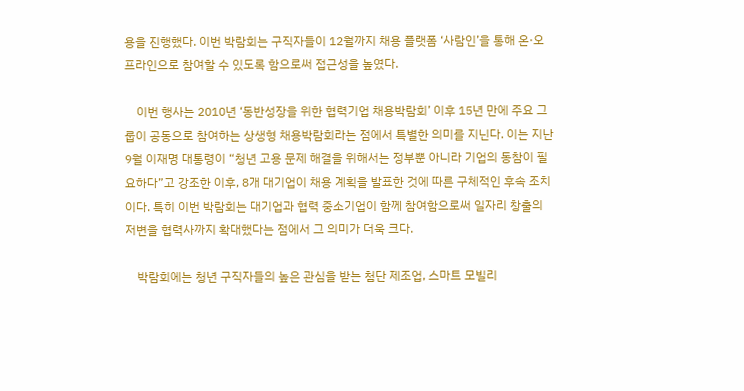용을 진행했다. 이번 박람회는 구직자들이 12월까지 채용 플랫폼 ‘사람인’을 통해 온·오프라인으로 참여할 수 있도록 함으로써 접근성을 높였다.

    이번 행사는 2010년 ‘동반성장을 위한 협력기업 채용박람회’ 이후 15년 만에 주요 그룹이 공동으로 참여하는 상생형 채용박람회라는 점에서 특별한 의미를 지닌다. 이는 지난 9월 이재명 대통령이 “청년 고용 문제 해결을 위해서는 정부뿐 아니라 기업의 동참이 필요하다”고 강조한 이후, 8개 대기업이 채용 계획을 발표한 것에 따른 구체적인 후속 조치이다. 특히 이번 박람회는 대기업과 협력 중소기업이 함께 참여함으로써 일자리 창출의 저변을 협력사까지 확대했다는 점에서 그 의미가 더욱 크다.

    박람회에는 청년 구직자들의 높은 관심을 받는 첨단 제조업, 스마트 모빌리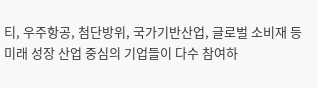티, 우주항공, 첨단방위, 국가기반산업, 글로벌 소비재 등 미래 성장 산업 중심의 기업들이 다수 참여하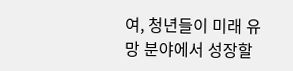여, 청년들이 미래 유망 분야에서 성장할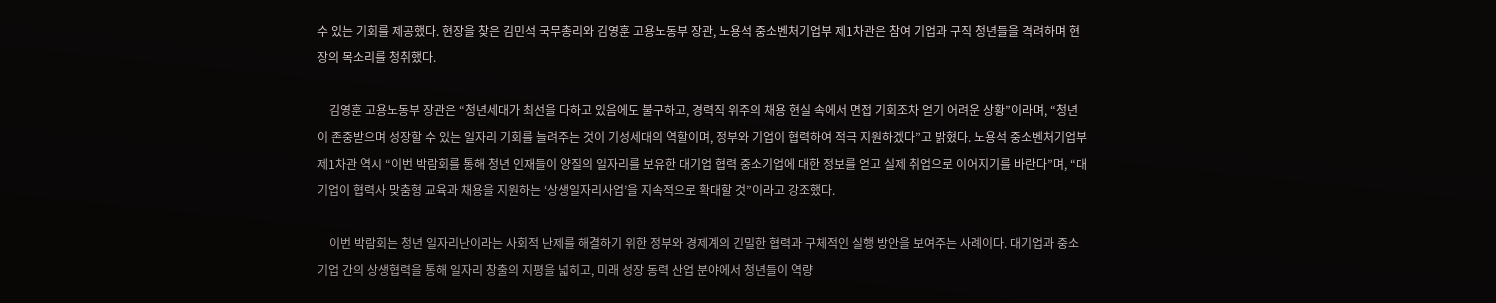수 있는 기회를 제공했다. 현장을 찾은 김민석 국무총리와 김영훈 고용노동부 장관, 노용석 중소벤처기업부 제1차관은 참여 기업과 구직 청년들을 격려하며 현장의 목소리를 청취했다.

    김영훈 고용노동부 장관은 “청년세대가 최선을 다하고 있음에도 불구하고, 경력직 위주의 채용 현실 속에서 면접 기회조차 얻기 어려운 상황”이라며, “청년이 존중받으며 성장할 수 있는 일자리 기회를 늘려주는 것이 기성세대의 역할이며, 정부와 기업이 협력하여 적극 지원하겠다”고 밝혔다. 노용석 중소벤처기업부 제1차관 역시 “이번 박람회를 통해 청년 인재들이 양질의 일자리를 보유한 대기업 협력 중소기업에 대한 정보를 얻고 실제 취업으로 이어지기를 바란다”며, “대기업이 협력사 맞춤형 교육과 채용을 지원하는 ‘상생일자리사업’을 지속적으로 확대할 것”이라고 강조했다.

    이번 박람회는 청년 일자리난이라는 사회적 난제를 해결하기 위한 정부와 경제계의 긴밀한 협력과 구체적인 실행 방안을 보여주는 사례이다. 대기업과 중소기업 간의 상생협력을 통해 일자리 창출의 지평을 넓히고, 미래 성장 동력 산업 분야에서 청년들이 역량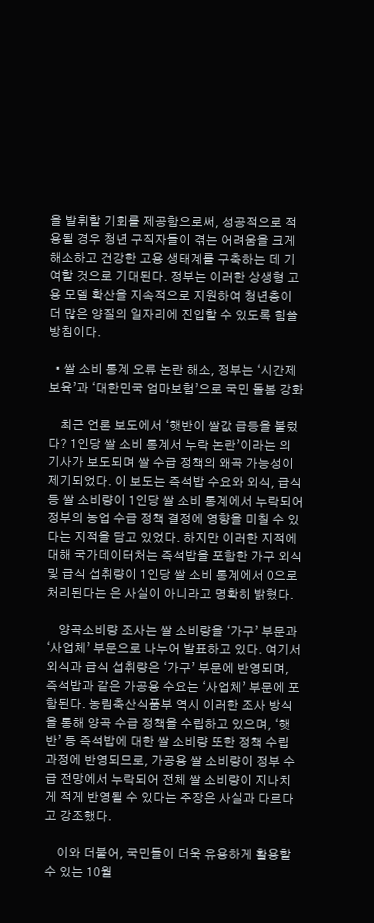을 발휘할 기회를 제공함으로써, 성공적으로 적용될 경우 청년 구직자들이 겪는 어려움을 크게 해소하고 건강한 고용 생태계를 구축하는 데 기여할 것으로 기대된다. 정부는 이러한 상생형 고용 모델 확산을 지속적으로 지원하여 청년층이 더 많은 양질의 일자리에 진입할 수 있도록 힘쓸 방침이다.

  • 쌀 소비 통계 오류 논란 해소, 정부는 ‘시간제 보육’과 ‘대한민국 엄마보험’으로 국민 돌봄 강화

    최근 언론 보도에서 ‘햇반이 쌀값 급등을 불렀다? 1인당 쌀 소비 통계서 누락 논란’이라는 의 기사가 보도되며 쌀 수급 정책의 왜곡 가능성이 제기되었다. 이 보도는 즉석밥 수요와 외식, 급식 등 쌀 소비량이 1인당 쌀 소비 통계에서 누락되어 정부의 농업 수급 정책 결정에 영향을 미칠 수 있다는 지적을 담고 있었다. 하지만 이러한 지적에 대해 국가데이터처는 즉석밥을 포함한 가구 외식 및 급식 섭취량이 1인당 쌀 소비 통계에서 0으로 처리된다는 은 사실이 아니라고 명확히 밝혔다.

    양곡소비량 조사는 쌀 소비량을 ‘가구’ 부문과 ‘사업체’ 부문으로 나누어 발표하고 있다. 여기서 외식과 급식 섭취량은 ‘가구’ 부문에 반영되며, 즉석밥과 같은 가공용 수요는 ‘사업체’ 부문에 포함된다. 농림축산식품부 역시 이러한 조사 방식을 통해 양곡 수급 정책을 수립하고 있으며, ‘햇반’ 등 즉석밥에 대한 쌀 소비량 또한 정책 수립 과정에 반영되므로, 가공용 쌀 소비량이 정부 수급 전망에서 누락되어 전체 쌀 소비량이 지나치게 적게 반영될 수 있다는 주장은 사실과 다르다고 강조했다.

    이와 더불어, 국민들이 더욱 유용하게 활용할 수 있는 10월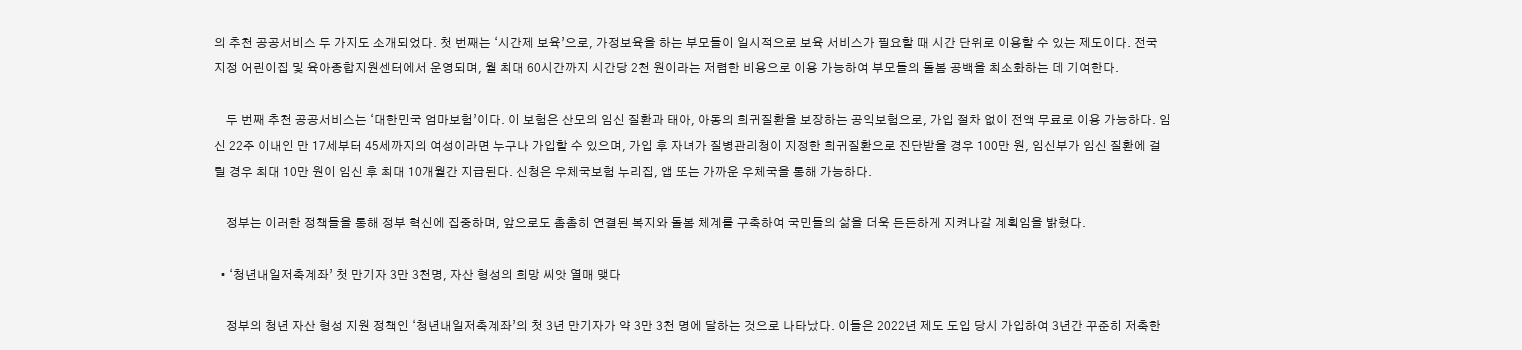의 추천 공공서비스 두 가지도 소개되었다. 첫 번째는 ‘시간제 보육’으로, 가정보육을 하는 부모들이 일시적으로 보육 서비스가 필요할 때 시간 단위로 이용할 수 있는 제도이다. 전국 지정 어린이집 및 육아종합지원센터에서 운영되며, 월 최대 60시간까지 시간당 2천 원이라는 저렴한 비용으로 이용 가능하여 부모들의 돌봄 공백을 최소화하는 데 기여한다.

    두 번째 추천 공공서비스는 ‘대한민국 엄마보험’이다. 이 보험은 산모의 임신 질환과 태아, 아동의 희귀질환을 보장하는 공익보험으로, 가입 절차 없이 전액 무료로 이용 가능하다. 임신 22주 이내인 만 17세부터 45세까지의 여성이라면 누구나 가입할 수 있으며, 가입 후 자녀가 질병관리청이 지정한 희귀질환으로 진단받을 경우 100만 원, 임신부가 임신 질환에 걸릴 경우 최대 10만 원이 임신 후 최대 10개월간 지급된다. 신청은 우체국보험 누리집, 앱 또는 가까운 우체국을 통해 가능하다.

    정부는 이러한 정책들을 통해 정부 혁신에 집중하며, 앞으로도 촘촘히 연결된 복지와 돌봄 체계를 구축하여 국민들의 삶을 더욱 든든하게 지켜나갈 계획임을 밝혔다.

  • ‘청년내일저축계좌’ 첫 만기자 3만 3천명, 자산 형성의 희망 씨앗 열매 맺다

    정부의 청년 자산 형성 지원 정책인 ‘청년내일저축계좌’의 첫 3년 만기자가 약 3만 3천 명에 달하는 것으로 나타났다. 이들은 2022년 제도 도입 당시 가입하여 3년간 꾸준히 저축한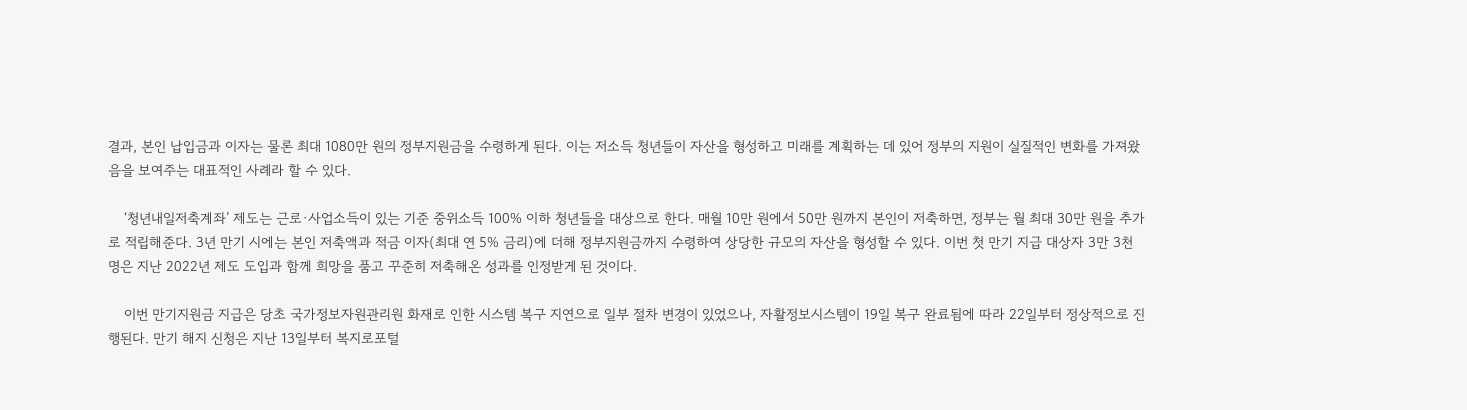결과, 본인 납입금과 이자는 물론 최대 1080만 원의 정부지원금을 수령하게 된다. 이는 저소득 청년들이 자산을 형성하고 미래를 계획하는 데 있어 정부의 지원이 실질적인 변화를 가져왔음을 보여주는 대표적인 사례라 할 수 있다.

    ‘청년내일저축계좌’ 제도는 근로·사업소득이 있는 기준 중위소득 100% 이하 청년들을 대상으로 한다. 매월 10만 원에서 50만 원까지 본인이 저축하면, 정부는 월 최대 30만 원을 추가로 적립해준다. 3년 만기 시에는 본인 저축액과 적금 이자(최대 연 5% 금리)에 더해 정부지원금까지 수령하여 상당한 규모의 자산을 형성할 수 있다. 이번 첫 만기 지급 대상자 3만 3천 명은 지난 2022년 제도 도입과 함께 희망을 품고 꾸준히 저축해온 성과를 인정받게 된 것이다.

    이번 만기지원금 지급은 당초 국가정보자원관리원 화재로 인한 시스템 복구 지연으로 일부 절차 변경이 있었으나, 자활정보시스템이 19일 복구 완료됨에 따라 22일부터 정상적으로 진행된다. 만기 해지 신청은 지난 13일부터 복지로포털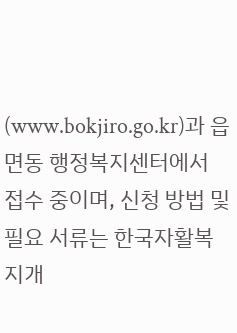(www.bokjiro.go.kr)과 읍면동 행정복지센터에서 접수 중이며, 신청 방법 및 필요 서류는 한국자활복지개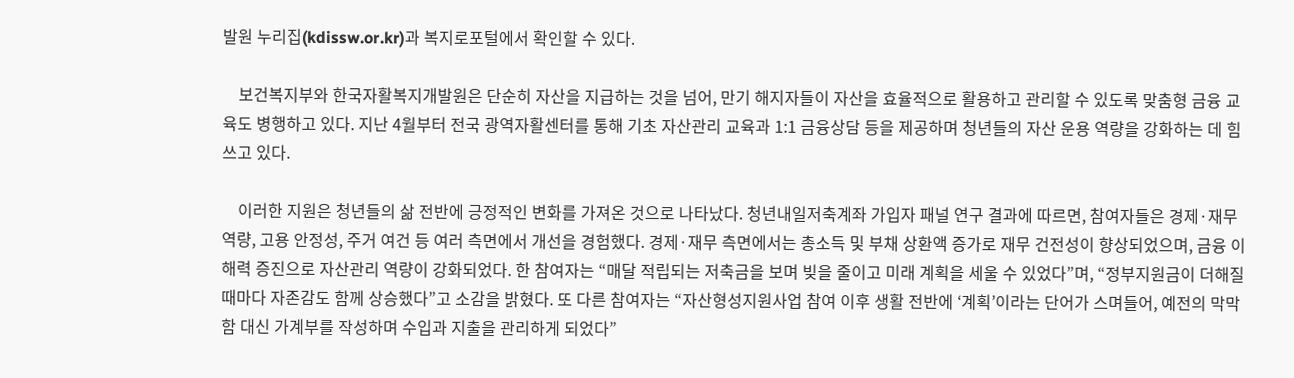발원 누리집(kdissw.or.kr)과 복지로포털에서 확인할 수 있다.

    보건복지부와 한국자활복지개발원은 단순히 자산을 지급하는 것을 넘어, 만기 해지자들이 자산을 효율적으로 활용하고 관리할 수 있도록 맞춤형 금융 교육도 병행하고 있다. 지난 4월부터 전국 광역자활센터를 통해 기초 자산관리 교육과 1:1 금융상담 등을 제공하며 청년들의 자산 운용 역량을 강화하는 데 힘쓰고 있다.

    이러한 지원은 청년들의 삶 전반에 긍정적인 변화를 가져온 것으로 나타났다. 청년내일저축계좌 가입자 패널 연구 결과에 따르면, 참여자들은 경제·재무 역량, 고용 안정성, 주거 여건 등 여러 측면에서 개선을 경험했다. 경제·재무 측면에서는 총소득 및 부채 상환액 증가로 재무 건전성이 향상되었으며, 금융 이해력 증진으로 자산관리 역량이 강화되었다. 한 참여자는 “매달 적립되는 저축금을 보며 빚을 줄이고 미래 계획을 세울 수 있었다”며, “정부지원금이 더해질 때마다 자존감도 함께 상승했다”고 소감을 밝혔다. 또 다른 참여자는 “자산형성지원사업 참여 이후 생활 전반에 ‘계획’이라는 단어가 스며들어, 예전의 막막함 대신 가계부를 작성하며 수입과 지출을 관리하게 되었다”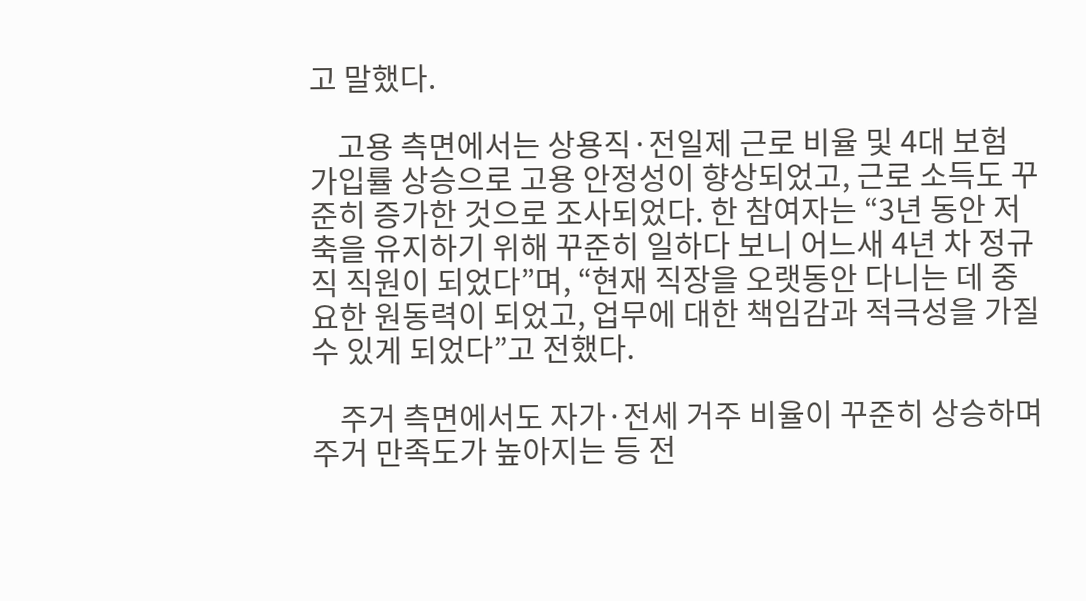고 말했다.

    고용 측면에서는 상용직·전일제 근로 비율 및 4대 보험 가입률 상승으로 고용 안정성이 향상되었고, 근로 소득도 꾸준히 증가한 것으로 조사되었다. 한 참여자는 “3년 동안 저축을 유지하기 위해 꾸준히 일하다 보니 어느새 4년 차 정규직 직원이 되었다”며, “현재 직장을 오랫동안 다니는 데 중요한 원동력이 되었고, 업무에 대한 책임감과 적극성을 가질 수 있게 되었다”고 전했다.

    주거 측면에서도 자가·전세 거주 비율이 꾸준히 상승하며 주거 만족도가 높아지는 등 전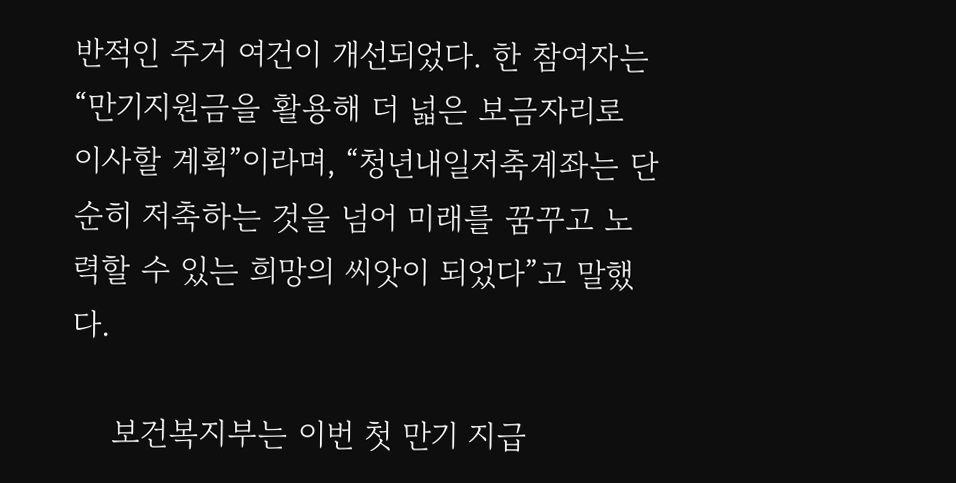반적인 주거 여건이 개선되었다. 한 참여자는 “만기지원금을 활용해 더 넓은 보금자리로 이사할 계획”이라며, “청년내일저축계좌는 단순히 저축하는 것을 넘어 미래를 꿈꾸고 노력할 수 있는 희망의 씨앗이 되었다”고 말했다.

    보건복지부는 이번 첫 만기 지급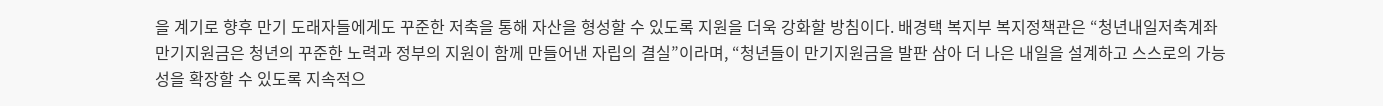을 계기로 향후 만기 도래자들에게도 꾸준한 저축을 통해 자산을 형성할 수 있도록 지원을 더욱 강화할 방침이다. 배경택 복지부 복지정책관은 “청년내일저축계좌 만기지원금은 청년의 꾸준한 노력과 정부의 지원이 함께 만들어낸 자립의 결실”이라며, “청년들이 만기지원금을 발판 삼아 더 나은 내일을 설계하고 스스로의 가능성을 확장할 수 있도록 지속적으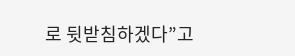로 뒷받침하겠다”고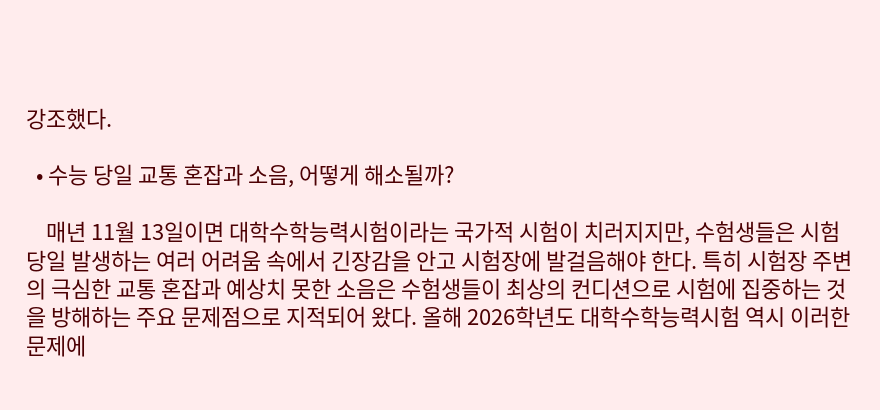강조했다.

  • 수능 당일 교통 혼잡과 소음, 어떻게 해소될까?

    매년 11월 13일이면 대학수학능력시험이라는 국가적 시험이 치러지지만, 수험생들은 시험 당일 발생하는 여러 어려움 속에서 긴장감을 안고 시험장에 발걸음해야 한다. 특히 시험장 주변의 극심한 교통 혼잡과 예상치 못한 소음은 수험생들이 최상의 컨디션으로 시험에 집중하는 것을 방해하는 주요 문제점으로 지적되어 왔다. 올해 2026학년도 대학수학능력시험 역시 이러한 문제에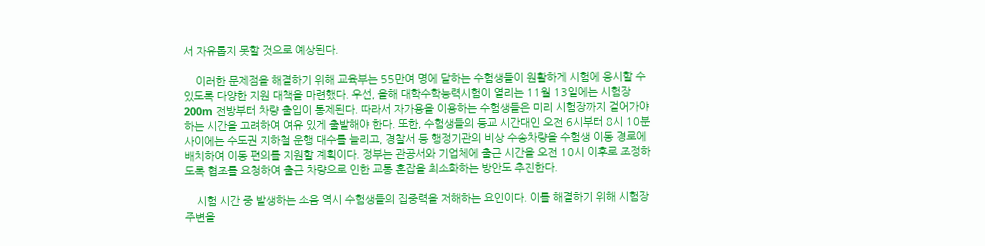서 자유롭지 못할 것으로 예상된다.

    이러한 문제점을 해결하기 위해 교육부는 55만여 명에 달하는 수험생들이 원활하게 시험에 응시할 수 있도록 다양한 지원 대책을 마련했다. 우선, 올해 대학수학능력시험이 열리는 11월 13일에는 시험장 200m 전방부터 차량 출입이 통제된다. 따라서 자가용을 이용하는 수험생들은 미리 시험장까지 걸어가야 하는 시간을 고려하여 여유 있게 출발해야 한다. 또한, 수험생들의 등교 시간대인 오전 6시부터 8시 10분 사이에는 수도권 지하철 운행 대수를 늘리고, 경찰서 등 행정기관의 비상 수송차량을 수험생 이동 경로에 배치하여 이동 편의를 지원할 계획이다. 정부는 관공서와 기업체에 출근 시간을 오전 10시 이후로 조정하도록 협조를 요청하여 출근 차량으로 인한 교통 혼잡을 최소화하는 방안도 추진한다.

    시험 시간 중 발생하는 소음 역시 수험생들의 집중력을 저해하는 요인이다. 이를 해결하기 위해 시험장 주변을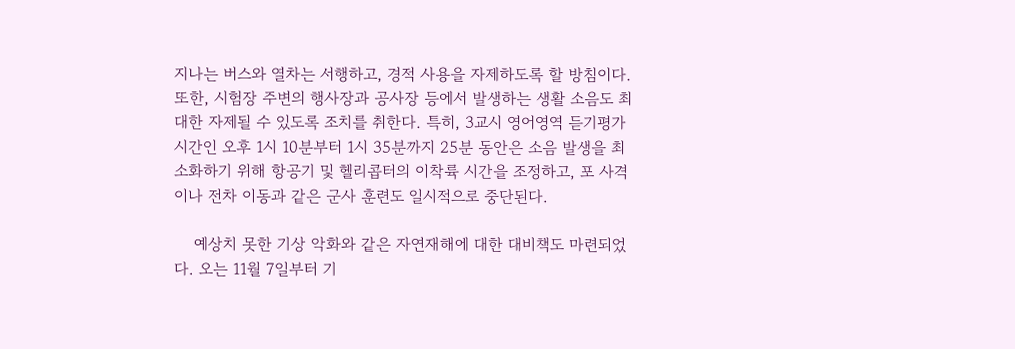지나는 버스와 열차는 서행하고, 경적 사용을 자제하도록 할 방침이다. 또한, 시험장 주변의 행사장과 공사장 등에서 발생하는 생활 소음도 최대한 자제될 수 있도록 조치를 취한다. 특히, 3교시 영어영역 듣기평가 시간인 오후 1시 10분부터 1시 35분까지 25분 동안은 소음 발생을 최소화하기 위해 항공기 및 헬리콥터의 이착륙 시간을 조정하고, 포 사격이나 전차 이동과 같은 군사 훈련도 일시적으로 중단된다.

    예상치 못한 기상 악화와 같은 자연재해에 대한 대비책도 마련되었다. 오는 11월 7일부터 기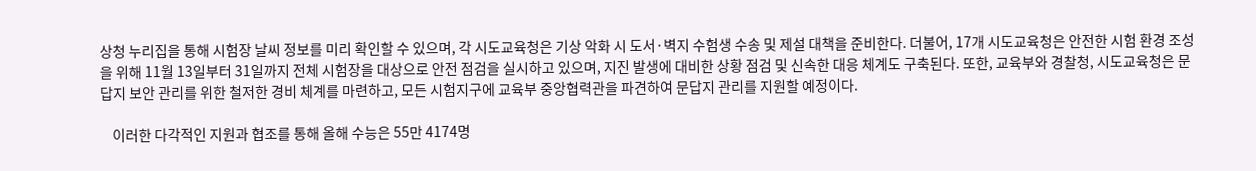상청 누리집을 통해 시험장 날씨 정보를 미리 확인할 수 있으며, 각 시도교육청은 기상 악화 시 도서·벽지 수험생 수송 및 제설 대책을 준비한다. 더불어, 17개 시도교육청은 안전한 시험 환경 조성을 위해 11월 13일부터 31일까지 전체 시험장을 대상으로 안전 점검을 실시하고 있으며, 지진 발생에 대비한 상황 점검 및 신속한 대응 체계도 구축된다. 또한, 교육부와 경찰청, 시도교육청은 문답지 보안 관리를 위한 철저한 경비 체계를 마련하고, 모든 시험지구에 교육부 중앙협력관을 파견하여 문답지 관리를 지원할 예정이다.

    이러한 다각적인 지원과 협조를 통해 올해 수능은 55만 4174명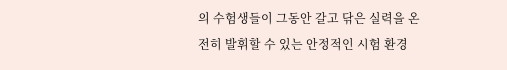의 수험생들이 그동안 갈고 닦은 실력을 온전히 발휘할 수 있는 안정적인 시험 환경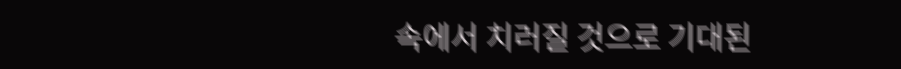속에서 치러질 것으로 기대된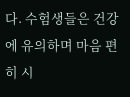다. 수험생들은 건강에 유의하며 마음 편히 시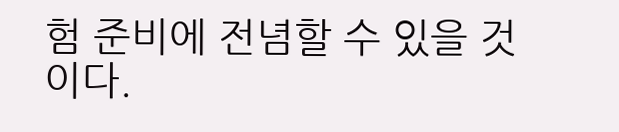험 준비에 전념할 수 있을 것이다.